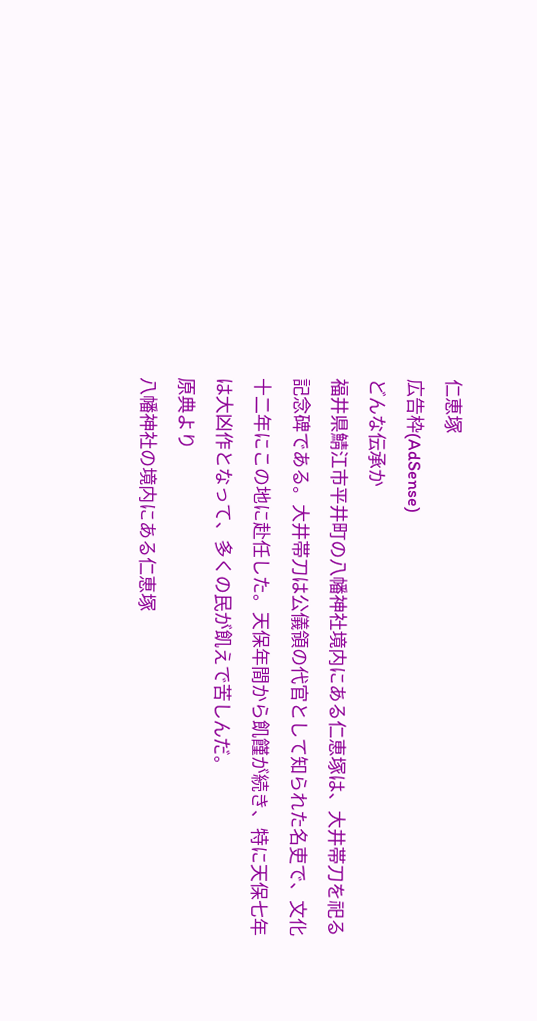仁恵塚
広告枠(AdSense)
どんな伝承か
福井県鯖江市平井町の八幡神社境内にある仁恵塚は、大井帯刀を祀る記念碑である。大井帯刀は公儀領の代官として知られた名吏で、文化十二年にこの地に赴任した。天保年間から飢饉が続き、特に天保七年は大凶作となって、多くの民が飢えで苦しんだ。
原典より
八幡神社の境内にある仁恵塚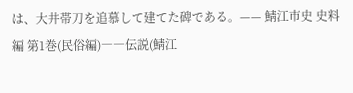は、大井帯刀を追慕して建てた碑である。—— 鯖江市史 史料編 第1巻(民俗編)――伝説(鯖江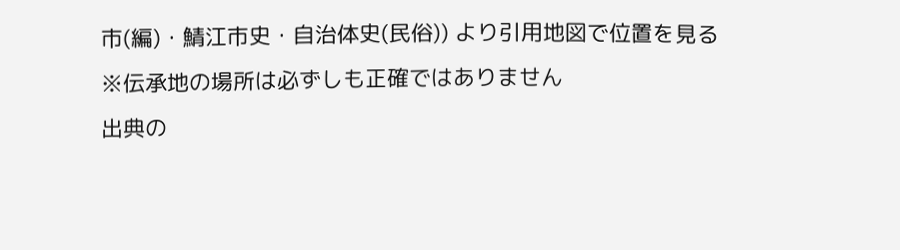市(編)・鯖江市史・自治体史(民俗)) より引用地図で位置を見る
※伝承地の場所は必ずしも正確ではありません
出典の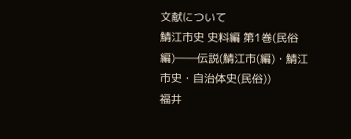文献について
鯖江市史 史料編 第1巻(民俗編)――伝説(鯖江市(編)・鯖江市史・自治体史(民俗))
福井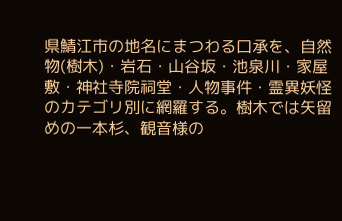県鯖江市の地名にまつわる口承を、自然物(樹木)・岩石・山谷坂・池泉川・家屋敷・神社寺院祠堂・人物事件・霊異妖怪のカテゴリ別に網羅する。樹木では矢留めの一本杉、観音様の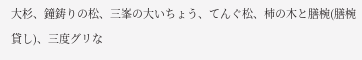大杉、鐘鋳りの松、三峯の大いちょう、てんぐ松、柿の木と膳椀(膳椀貸し)、三度グリな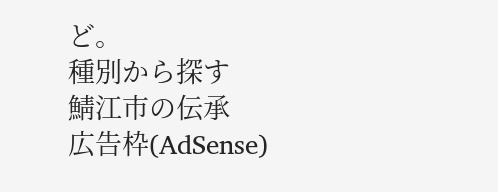ど。
種別から探す
鯖江市の伝承
広告枠(AdSense)